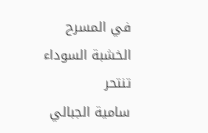في المسرح
الخشبة السوداء تنتحر
سامية الجبالي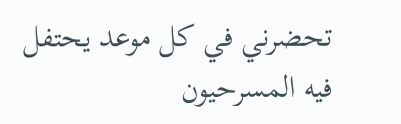تحضرني في كل موعد يحتفل فيه المسرحيون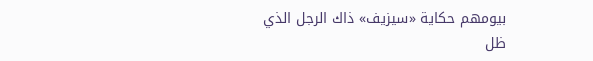بيومهم حكاية «سيزيف» ذاك الرجل الذي ظل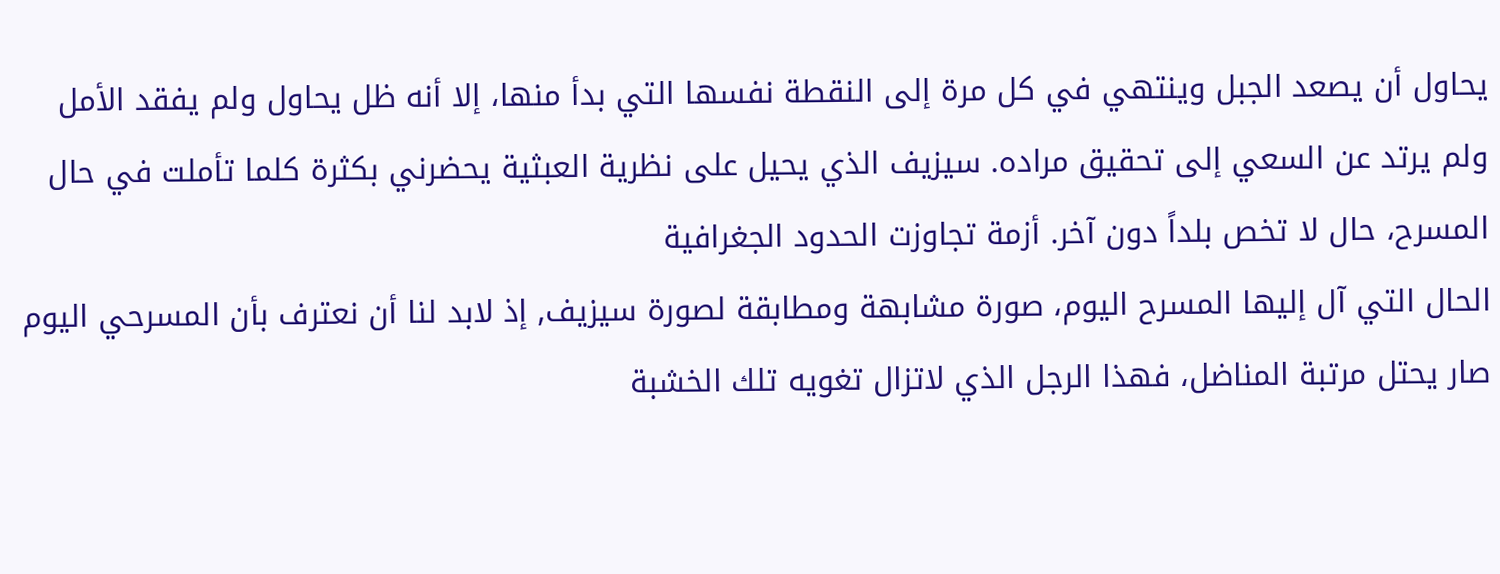يحاول أن يصعد الجبل وينتهي في كل مرة إلى النقطة نفسها التي بدأ منها، إلا أنه ظل يحاول ولم يفقد الأمل ولم يرتد عن السعي إلى تحقيق مراده. سيزيف الذي يحيل على نظرية العبثية يحضرني بكثرة كلما تأملت في حال المسرح، حال لا تخص بلداً دون آخر. أزمة تجاوزت الحدود الجغرافية
الحال التي آل إليها المسرح اليوم، صورة مشابهة ومطابقة لصورة سيزيف, إذ لابد لنا أن نعترف بأن المسرحي اليوم صار يحتل مرتبة المناضل، فهذا الرجل الذي لاتزال تغويه تلك الخشبة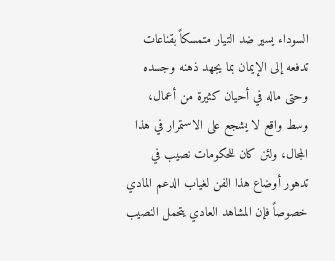السوداء يسير ضد التيار متمسكاً بقناعات تدفعه إلى الإيمان بما يجهد ذهنه وجسده وحتى ماله في أحيان كثيرة من أعمال، وسط واقع لا يشجع على الاستمرار في هذا المجال، ولئن كان للحكومات نصيب في تدهور أوضاع هذا الفن لغياب الدعم المادي خصوصاً فإن المشاهد العادي يتحمل النصيب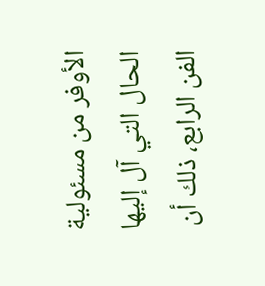الأوفر من مسئولية الحال التي آل إليها الفن الرابع، ذلك أن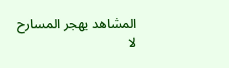المشاهد يهجر المسارح لا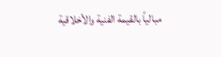مبالياً بالقيمة الفنية والأخلاقية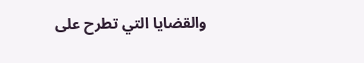والقضايا التي تطرح على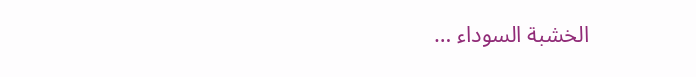الخشبة السوداء …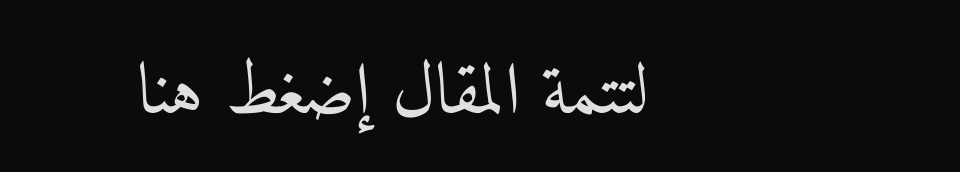لتتمة المقال إضغط هنا